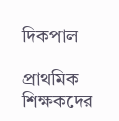দিকপাল

প্রাথমিক শিক্ষকদের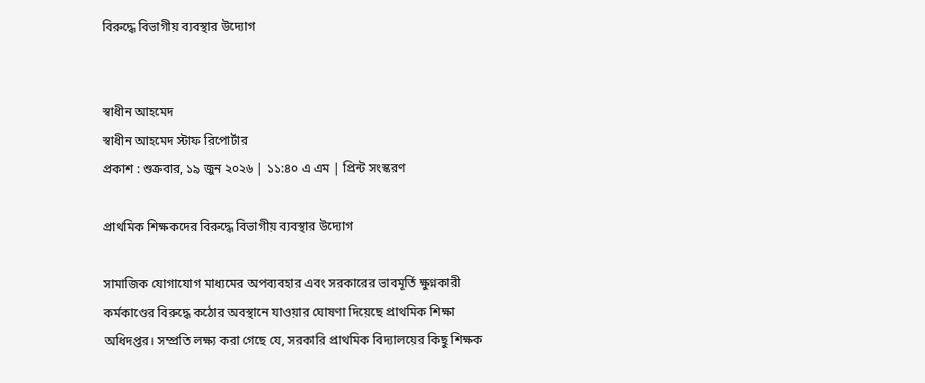বিরুদ্ধে বিভাগীয় ব্যবস্থার উদ্যোগ


স্বাধীন আহমেদ
স্বাধীন আহমেদ স্টাফ রিপোর্টার
প্রকাশ : শুক্রবার, ১৯ জুন ২০২৬ | ১১:৪০ এ এম | প্রিন্ট সংস্করণ

প্রাথমিক শিক্ষকদের বিরুদ্ধে বিভাগীয় ব্যবস্থার উদ্যোগ

সামাজিক যোগাযোগ মাধ্যমের অপব্যবহার এবং সরকারের ভাবমূর্তি ক্ষুণ্নকারী কর্মকাণ্ডের বিরুদ্ধে কঠোর অবস্থানে যাওয়ার ঘোষণা দিয়েছে প্রাথমিক শিক্ষা অধিদপ্তর। সম্প্রতি লক্ষ্য করা গেছে যে, সরকারি প্রাথমিক বিদ্যালয়ের কিছু শিক্ষক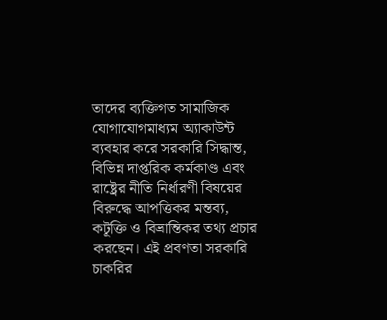তাদের ব্যক্তিগত সামাজিক যোগাযোগমাধ্যম অ্যাকাউন্ট ব্যবহার করে সরকারি সিদ্ধান্ত, বিভিন্ন দাপ্তরিক কর্মকাণ্ড এবং রাষ্ট্রের নীতি নির্ধারণী বিষয়ের বিরুদ্ধে আপত্তিকর মন্তব্য, কটূক্তি ও বিভ্রান্তিকর তথ্য প্রচার করছেন। এই প্রবণতা সরকারি চাকরির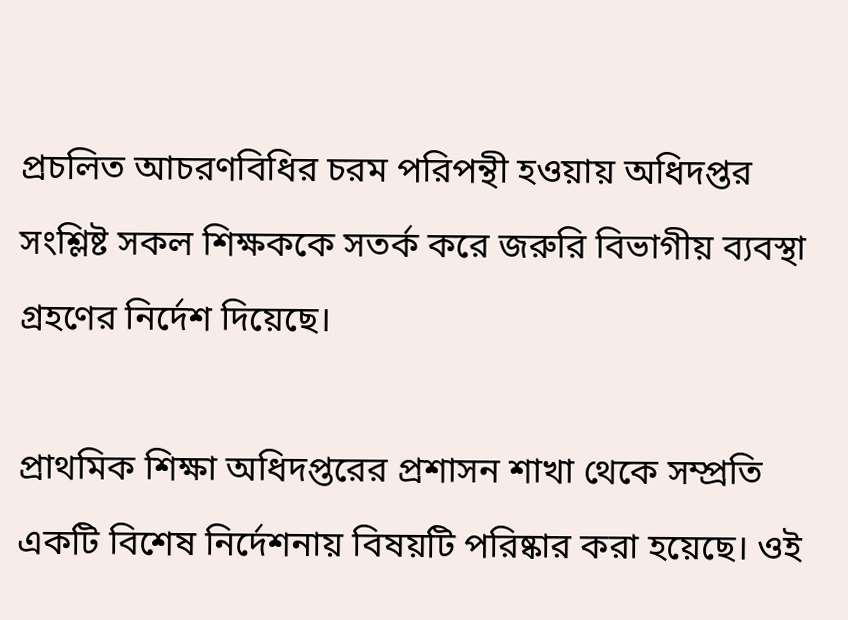প্রচলিত আচরণবিধির চরম পরিপন্থী হওয়ায় অধিদপ্তর সংশ্লিষ্ট সকল শিক্ষককে সতর্ক করে জরুরি বিভাগীয় ব্যবস্থা গ্রহণের নির্দেশ দিয়েছে।

প্রাথমিক শিক্ষা অধিদপ্তরের প্রশাসন শাখা থেকে সম্প্রতি একটি বিশেষ নির্দেশনায় বিষয়টি পরিষ্কার করা হয়েছে। ওই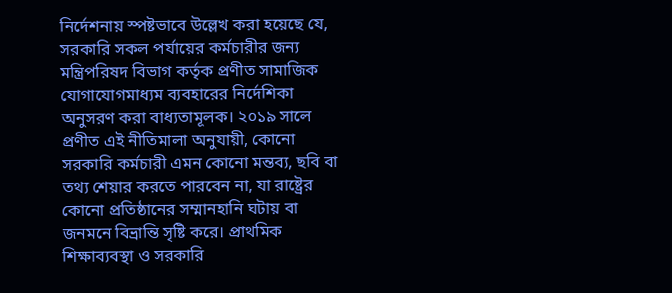নির্দেশনায় স্পষ্টভাবে উল্লেখ করা হয়েছে যে, সরকারি সকল পর্যায়ের কর্মচারীর জন্য মন্ত্রিপরিষদ বিভাগ কর্তৃক প্রণীত সামাজিক যোগাযোগমাধ্যম ব্যবহারের নির্দেশিকা অনুসরণ করা বাধ্যতামূলক। ২০১৯ সালে প্রণীত এই নীতিমালা অনুযায়ী, কোনো সরকারি কর্মচারী এমন কোনো মন্তব্য, ছবি বা তথ্য শেয়ার করতে পারবেন না, যা রাষ্ট্রের কোনো প্রতিষ্ঠানের সম্মানহানি ঘটায় বা জনমনে বিভ্রান্তি সৃষ্টি করে। প্রাথমিক শিক্ষাব্যবস্থা ও সরকারি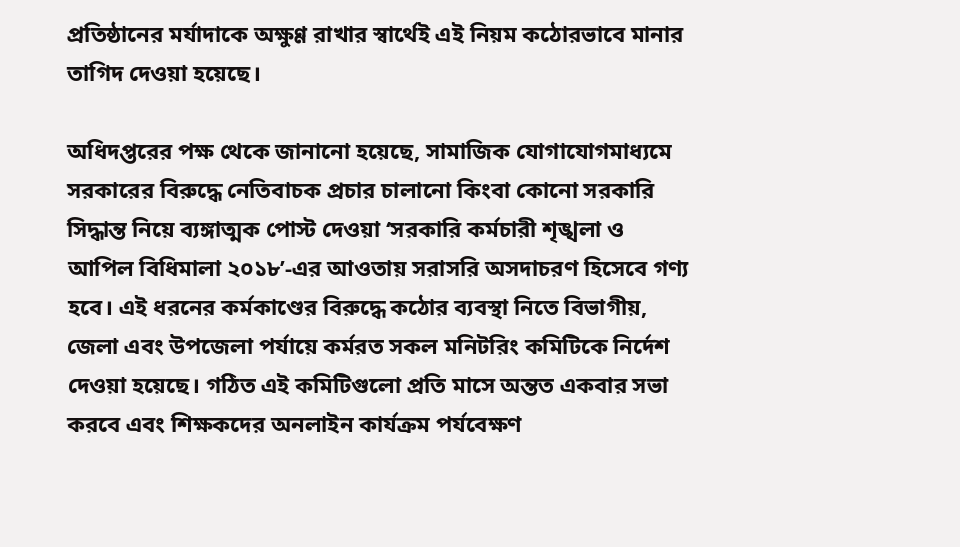প্রতিষ্ঠানের মর্যাদাকে অক্ষুণ্ণ রাখার স্বার্থেই এই নিয়ম কঠোরভাবে মানার তাগিদ দেওয়া হয়েছে।

অধিদপ্তরের পক্ষ থেকে জানানো হয়েছে, সামাজিক যোগাযোগমাধ্যমে সরকারের বিরুদ্ধে নেতিবাচক প্রচার চালানো কিংবা কোনো সরকারি সিদ্ধান্ত নিয়ে ব্যঙ্গাত্মক পোস্ট দেওয়া ‘সরকারি কর্মচারী শৃঙ্খলা ও আপিল বিধিমালা ২০১৮’-এর আওতায় সরাসরি অসদাচরণ হিসেবে গণ্য হবে। এই ধরনের কর্মকাণ্ডের বিরুদ্ধে কঠোর ব্যবস্থা নিতে বিভাগীয়, জেলা এবং উপজেলা পর্যায়ে কর্মরত সকল মনিটরিং কমিটিকে নির্দেশ দেওয়া হয়েছে। গঠিত এই কমিটিগুলো প্রতি মাসে অন্তত একবার সভা করবে এবং শিক্ষকদের অনলাইন কার্যক্রম পর্যবেক্ষণ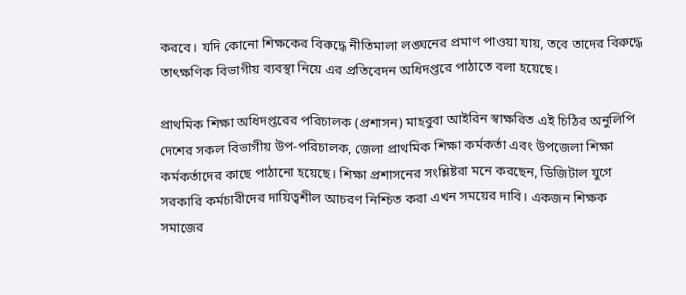করবে। যদি কোনো শিক্ষকের বিরুদ্ধে নীতিমালা লঙ্ঘনের প্রমাণ পাওয়া যায়, তবে তাদের বিরুদ্ধে তাৎক্ষণিক বিভাগীয় ব্যবস্থা নিয়ে এর প্রতিবেদন অধিদপ্তরে পাঠাতে বলা হয়েছে।

প্রাথমিক শিক্ষা অধিদপ্তরের পরিচালক (প্রশাসন) মাহবুবা আইরিন স্বাক্ষরিত এই চিঠির অনুলিপি দেশের সকল বিভাগীয় উপ-পরিচালক, জেলা প্রাথমিক শিক্ষা কর্মকর্তা এবং উপজেলা শিক্ষা কর্মকর্তাদের কাছে পাঠানো হয়েছে। শিক্ষা প্রশাসনের সংশ্লিষ্টরা মনে করছেন, ডিজিটাল যুগে সরকারি কর্মচারীদের দায়িত্বশীল আচরণ নিশ্চিত করা এখন সময়ের দাবি। একজন শিক্ষক সমাজের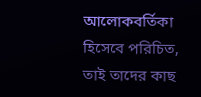আলোকবর্তিকা হিসেবে পরিচিত, তাই তাদের কাছ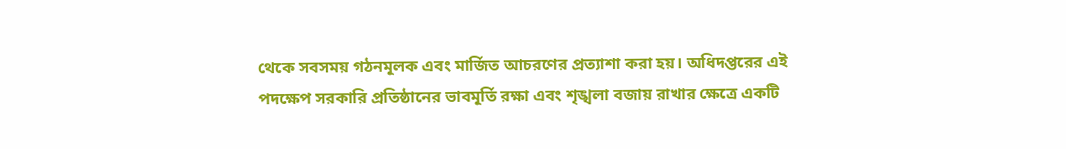থেকে সবসময় গঠনমূলক এবং মার্জিত আচরণের প্রত্যাশা করা হয়। অধিদপ্তরের এই পদক্ষেপ সরকারি প্রতিষ্ঠানের ভাবমূর্তি রক্ষা এবং শৃঙ্খলা বজায় রাখার ক্ষেত্রে একটি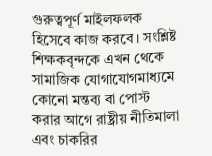গুরুত্বপূর্ণ মাইলফলক হিসেবে কাজ করবে। সংশ্লিষ্ট শিক্ষকবৃন্দকে এখন থেকে সামাজিক যোগাযোগমাধ্যমে কোনো মন্তব্য বা পোস্ট করার আগে রাষ্ট্রীয় নীতিমালা এবং চাকরির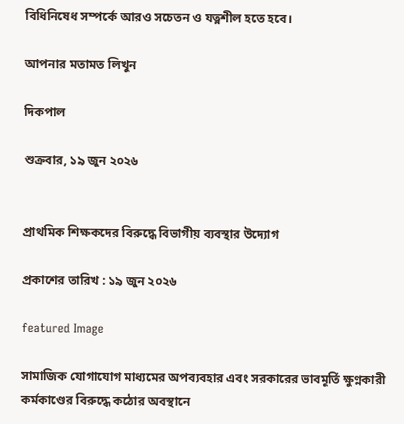বিধিনিষেধ সম্পর্কে আরও সচেতন ও যত্নশীল হতে হবে।

আপনার মতামত লিখুন

দিকপাল

শুক্রবার, ১৯ জুন ২০২৬


প্রাথমিক শিক্ষকদের বিরুদ্ধে বিভাগীয় ব্যবস্থার উদ্যোগ

প্রকাশের তারিখ : ১৯ জুন ২০২৬

featured Image

সামাজিক যোগাযোগ মাধ্যমের অপব্যবহার এবং সরকারের ভাবমূর্তি ক্ষুণ্নকারী কর্মকাণ্ডের বিরুদ্ধে কঠোর অবস্থানে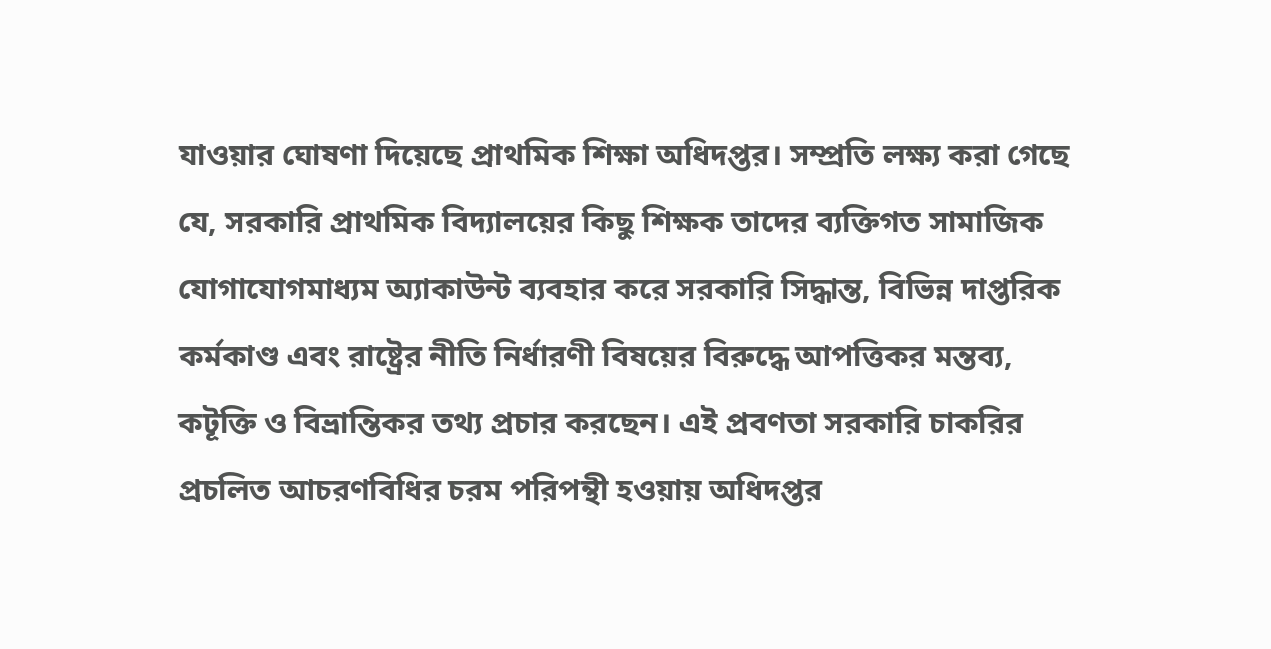যাওয়ার ঘোষণা দিয়েছে প্রাথমিক শিক্ষা অধিদপ্তর। সম্প্রতি লক্ষ্য করা গেছে যে, সরকারি প্রাথমিক বিদ্যালয়ের কিছু শিক্ষক তাদের ব্যক্তিগত সামাজিক যোগাযোগমাধ্যম অ্যাকাউন্ট ব্যবহার করে সরকারি সিদ্ধান্ত, বিভিন্ন দাপ্তরিক কর্মকাণ্ড এবং রাষ্ট্রের নীতি নির্ধারণী বিষয়ের বিরুদ্ধে আপত্তিকর মন্তব্য, কটূক্তি ও বিভ্রান্তিকর তথ্য প্রচার করছেন। এই প্রবণতা সরকারি চাকরির প্রচলিত আচরণবিধির চরম পরিপন্থী হওয়ায় অধিদপ্তর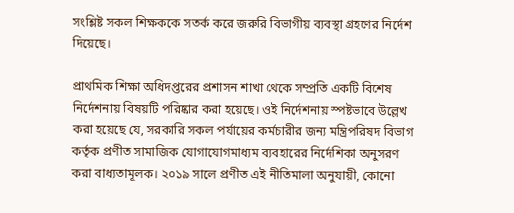সংশ্লিষ্ট সকল শিক্ষককে সতর্ক করে জরুরি বিভাগীয় ব্যবস্থা গ্রহণের নির্দেশ দিয়েছে।

প্রাথমিক শিক্ষা অধিদপ্তরের প্রশাসন শাখা থেকে সম্প্রতি একটি বিশেষ নির্দেশনায় বিষয়টি পরিষ্কার করা হয়েছে। ওই নির্দেশনায় স্পষ্টভাবে উল্লেখ করা হয়েছে যে, সরকারি সকল পর্যায়ের কর্মচারীর জন্য মন্ত্রিপরিষদ বিভাগ কর্তৃক প্রণীত সামাজিক যোগাযোগমাধ্যম ব্যবহারের নির্দেশিকা অনুসরণ করা বাধ্যতামূলক। ২০১৯ সালে প্রণীত এই নীতিমালা অনুযায়ী, কোনো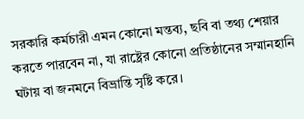সরকারি কর্মচারী এমন কোনো মন্তব্য, ছবি বা তথ্য শেয়ার করতে পারবেন না, যা রাষ্ট্রের কোনো প্রতিষ্ঠানের সম্মানহানি ঘটায় বা জনমনে বিভ্রান্তি সৃষ্টি করে।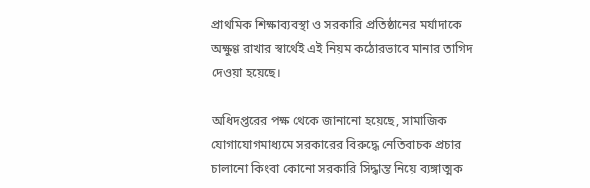প্রাথমিক শিক্ষাব্যবস্থা ও সরকারি প্রতিষ্ঠানের মর্যাদাকে অক্ষুণ্ণ রাখার স্বার্থেই এই নিয়ম কঠোরভাবে মানার তাগিদ দেওয়া হয়েছে।

অধিদপ্তরের পক্ষ থেকে জানানো হয়েছে, সামাজিক যোগাযোগমাধ্যমে সরকারের বিরুদ্ধে নেতিবাচক প্রচার চালানো কিংবা কোনো সরকারি সিদ্ধান্ত নিয়ে ব্যঙ্গাত্মক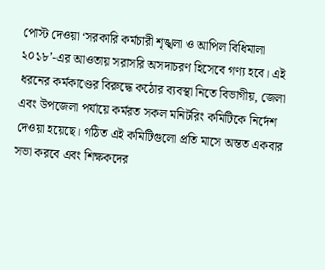পোস্ট দেওয়া ‘সরকারি কর্মচারী শৃঙ্খলা ও আপিল বিধিমালা ২০১৮’-এর আওতায় সরাসরি অসদাচরণ হিসেবে গণ্য হবে। এই ধরনের কর্মকাণ্ডের বিরুদ্ধে কঠোর ব্যবস্থা নিতে বিভাগীয়, জেলা এবং উপজেলা পর্যায়ে কর্মরত সকল মনিটরিং কমিটিকে নির্দেশ দেওয়া হয়েছে। গঠিত এই কমিটিগুলো প্রতি মাসে অন্তত একবার সভা করবে এবং শিক্ষকদের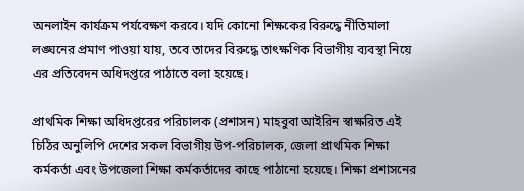অনলাইন কার্যক্রম পর্যবেক্ষণ করবে। যদি কোনো শিক্ষকের বিরুদ্ধে নীতিমালা লঙ্ঘনের প্রমাণ পাওয়া যায়, তবে তাদের বিরুদ্ধে তাৎক্ষণিক বিভাগীয় ব্যবস্থা নিয়ে এর প্রতিবেদন অধিদপ্তরে পাঠাতে বলা হয়েছে।

প্রাথমিক শিক্ষা অধিদপ্তরের পরিচালক (প্রশাসন) মাহবুবা আইরিন স্বাক্ষরিত এই চিঠির অনুলিপি দেশের সকল বিভাগীয় উপ-পরিচালক, জেলা প্রাথমিক শিক্ষা কর্মকর্তা এবং উপজেলা শিক্ষা কর্মকর্তাদের কাছে পাঠানো হয়েছে। শিক্ষা প্রশাসনের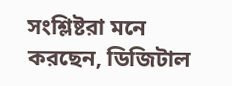সংশ্লিষ্টরা মনে করছেন, ডিজিটাল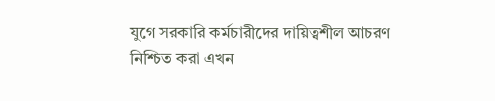যুগে সরকারি কর্মচারীদের দায়িত্বশীল আচরণ নিশ্চিত করা এখন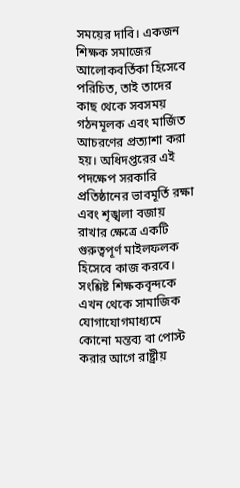সময়ের দাবি। একজন শিক্ষক সমাজের আলোকবর্তিকা হিসেবে পরিচিত, তাই তাদের কাছ থেকে সবসময় গঠনমূলক এবং মার্জিত আচরণের প্রত্যাশা করা হয়। অধিদপ্তরের এই পদক্ষেপ সরকারি প্রতিষ্ঠানের ভাবমূর্তি রক্ষা এবং শৃঙ্খলা বজায় রাখার ক্ষেত্রে একটি গুরুত্বপূর্ণ মাইলফলক হিসেবে কাজ করবে। সংশ্লিষ্ট শিক্ষকবৃন্দকে এখন থেকে সামাজিক যোগাযোগমাধ্যমে কোনো মন্তব্য বা পোস্ট করার আগে রাষ্ট্রীয়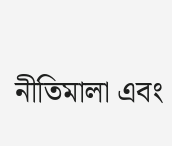নীতিমালা এবং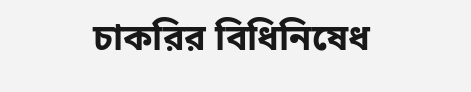চাকরির বিধিনিষেধ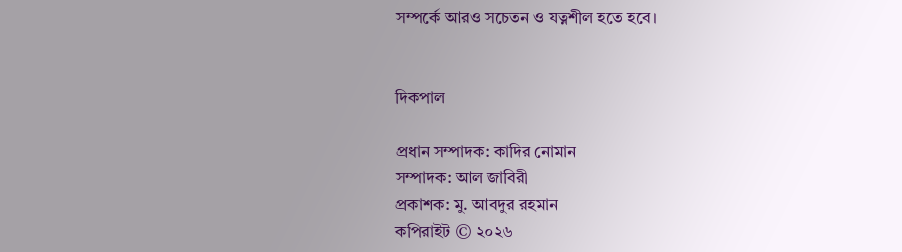সম্পর্কে আরও সচেতন ও যত্নশীল হতে হবে।


দিকপাল

প্রধান সম্পাদক: কাদির নোমান
সম্পাদক: আল জাবিরী
প্রকাশক: মু. আবদুর রহমান
কপিরাইট © ২০২৬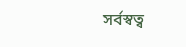সর্বস্বত্ব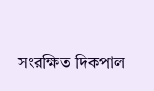সংরক্ষিত দিকপাল